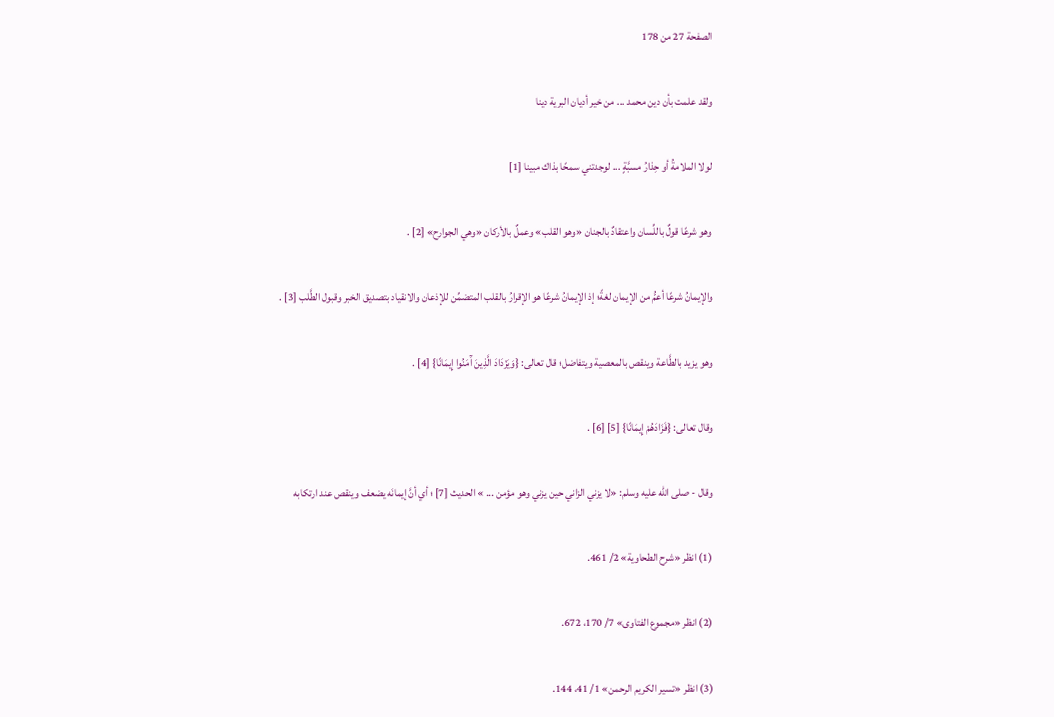الصفحة 27 من 178

ولقد علمت بأن دين محمد ... من خير أديان البرية دينا

لولا الملامةُ أو حِذارُ مسبَّةٍ ... لوجدتني سمحًا بذاك مبينا [1]

وهو شرعًا قولٌ باللِّسان واعتقادٌ بالجنان «وهو القلب» وعملٌ بالأركان «وهي الجوارح» [2] .

والإيمانُ شرعًا أعمُّ من الإيمان لغةً؛ إذ الإيمانُ شرعًا هو الإقرارُ بالقلب المتضمِّن للإذعان والانقياد بتصديق الخبر وقبول الطَّلب [3] .

وهو يزيد بالطَّاعة وينقص بالمعصية ويتفاضل؛ قال تعالى: {وَيَزْدَادَ الَّذِينَ آَمَنُوا إِيمَانًا} [4] .

وقال تعالى: {فَزَادَهُمْ إِيمَانًا} [5] [6] .

وقال - صلى الله عليه وسلم: «لا يزني الزاني حين يزني وهو مؤمن ... » الحديث [7] ؛ أي أنَّ إيمانَه يضعف وينقص عند ارتكابه

(1) انظر «شرح الطحاوية» 2/ 461.

(2) انظر «مجموع الفتاوى» 7/ 170، 672.

(3) انظر «تسير الكريم الرحمن» 1/ 41، 144.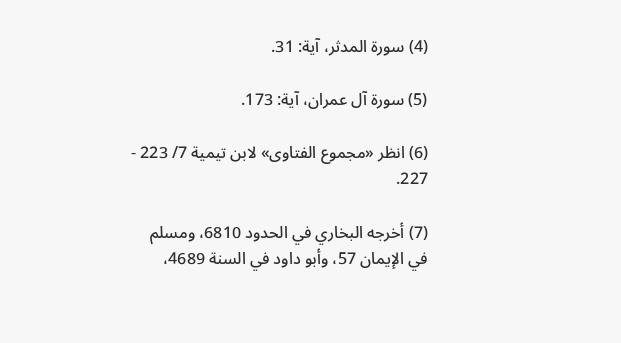(4) سورة المدثر، آية: 31.

(5) سورة آل عمران، آية: 173.

(6) انظر «مجموع الفتاوى» لابن تيمية 7/ 223 - 227.

(7) أخرجه البخاري في الحدود 6810، ومسلم في الإيمان 57، وأبو داود في السنة 4689،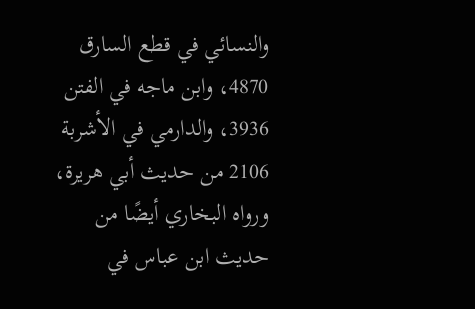والنسائي في قطع السارق 4870، وابن ماجه في الفتن 3936، والدارمي في الأشربة 2106 من حديث أبي هريرة، ورواه البخاري أيضًا من حديث ابن عباس في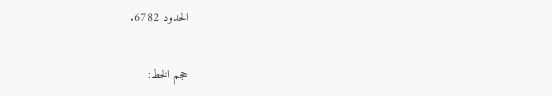الحدود 6782.

حجم الخط: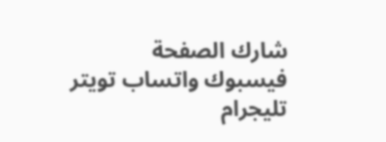شارك الصفحة
فيسبوك واتساب تويتر تليجرام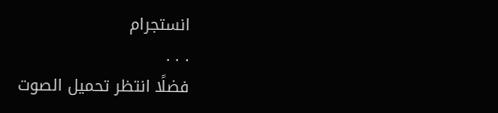انستجرام
. . .
فضلًا انتظر تحميل الصوت